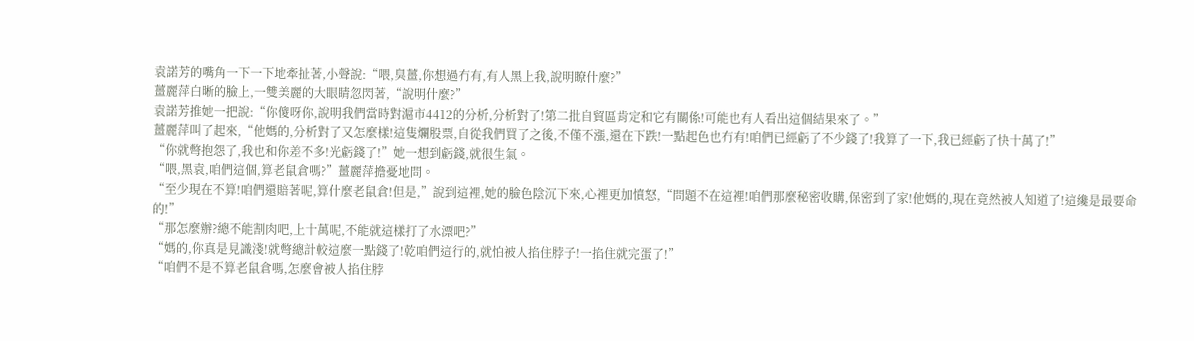袁諾芳的嘴角一下一下地牽扯著,小聲說:“喂,臭薑,你想過冇有,有人黑上我,說明瞭什麼?”
薑麗萍白晰的臉上,一雙美麗的大眼睛忽閃著,“說明什麼?”
袁諾芳推她一把說:“你傻呀你,說明我們當時對滬市4412的分析,分析對了!第二批自貿區肯定和它有關係!可能也有人看出這個結果來了。”
薑麗萍叫了起來,“他媽的,分析對了又怎麼樣!這隻爛股票,自從我們買了之後,不僅不漲,還在下跌!一點起色也冇有!咱們已經虧了不少錢了!我算了一下,我已經虧了快十萬了!”
“你就彆抱怨了,我也和你差不多!光虧錢了!”她一想到虧錢,就很生氣。
“喂,黑袁,咱們這個,算老鼠倉嗎?”薑麗萍擔憂地問。
“至少現在不算!咱們還賠著呢,算什麼老鼠倉!但是,”說到這裡,她的臉色陰沉下來,心裡更加憤怒,“問題不在這裡!咱們那麼秘密收購,保密到了家!他媽的,現在竟然被人知道了!這纔是最要命的!”
“那怎麼辦?總不能割肉吧,上十萬呢,不能就這樣打了水漂吧?”
“媽的,你真是見識淺!就彆總計較這麼一點錢了!乾咱們這行的,就怕被人掐住脖子!一掐住就完蛋了!”
“咱們不是不算老鼠倉嗎,怎麼會被人掐住脖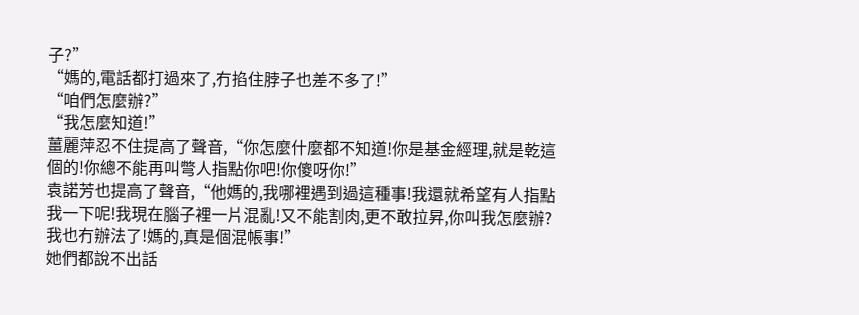子?”
“媽的,電話都打過來了,冇掐住脖子也差不多了!”
“咱們怎麼辦?”
“我怎麼知道!”
薑麗萍忍不住提高了聲音,“你怎麼什麼都不知道!你是基金經理,就是乾這個的!你總不能再叫彆人指點你吧!你傻呀你!”
袁諾芳也提高了聲音,“他媽的,我哪裡遇到過這種事!我還就希望有人指點我一下呢!我現在腦子裡一片混亂!又不能割肉,更不敢拉昇,你叫我怎麼辦?我也冇辦法了!媽的,真是個混帳事!”
她們都說不出話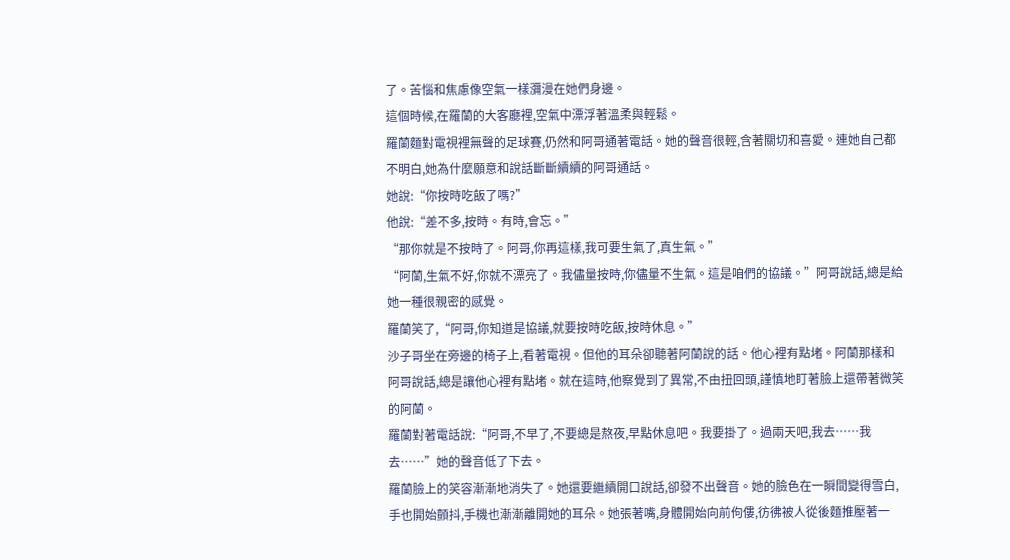了。苦惱和焦慮像空氣一樣瀰漫在她們身邊。
這個時候,在羅蘭的大客廳裡,空氣中漂浮著溫柔與輕鬆。
羅蘭麵對電視裡無聲的足球賽,仍然和阿哥通著電話。她的聲音很輕,含著關切和喜愛。連她自己都不明白,她為什麼願意和說話斷斷續續的阿哥通話。
她說:“你按時吃飯了嗎?”
他說:“差不多,按時。有時,會忘。”
“那你就是不按時了。阿哥,你再這樣,我可要生氣了,真生氣。”
“阿蘭,生氣不好,你就不漂亮了。我儘量按時,你儘量不生氣。這是咱們的協議。”阿哥說話,總是給她一種很親密的感覺。
羅蘭笑了,“阿哥,你知道是協議,就要按時吃飯,按時休息。”
沙子哥坐在旁邊的椅子上,看著電視。但他的耳朵卻聽著阿蘭說的話。他心裡有點堵。阿蘭那樣和阿哥說話,總是讓他心裡有點堵。就在這時,他察覺到了異常,不由扭回頭,謹慎地盯著臉上還帶著微笑的阿蘭。
羅蘭對著電話說:“阿哥,不早了,不要總是熬夜,早點休息吧。我要掛了。過兩天吧,我去……我去……”她的聲音低了下去。
羅蘭臉上的笑容漸漸地消失了。她還要繼續開口說話,卻發不出聲音。她的臉色在一瞬間變得雪白,手也開始顫抖,手機也漸漸離開她的耳朵。她張著嘴,身體開始向前佝僂,彷彿被人從後麵推壓著一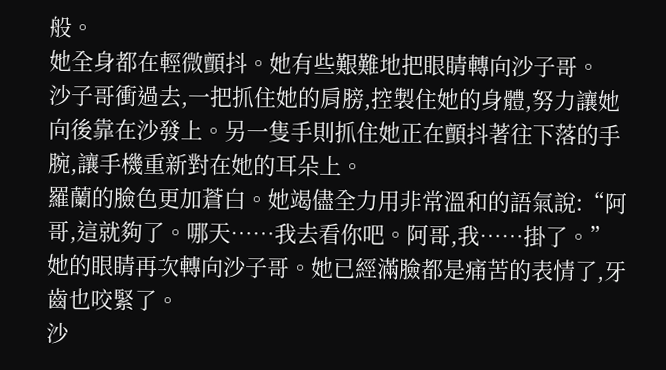般。
她全身都在輕微顫抖。她有些艱難地把眼睛轉向沙子哥。
沙子哥衝過去,一把抓住她的肩膀,控製住她的身體,努力讓她向後靠在沙發上。另一隻手則抓住她正在顫抖著往下落的手腕,讓手機重新對在她的耳朵上。
羅蘭的臉色更加蒼白。她竭儘全力用非常溫和的語氣說:“阿哥,這就夠了。哪天……我去看你吧。阿哥,我……掛了。”她的眼睛再次轉向沙子哥。她已經滿臉都是痛苦的表情了,牙齒也咬緊了。
沙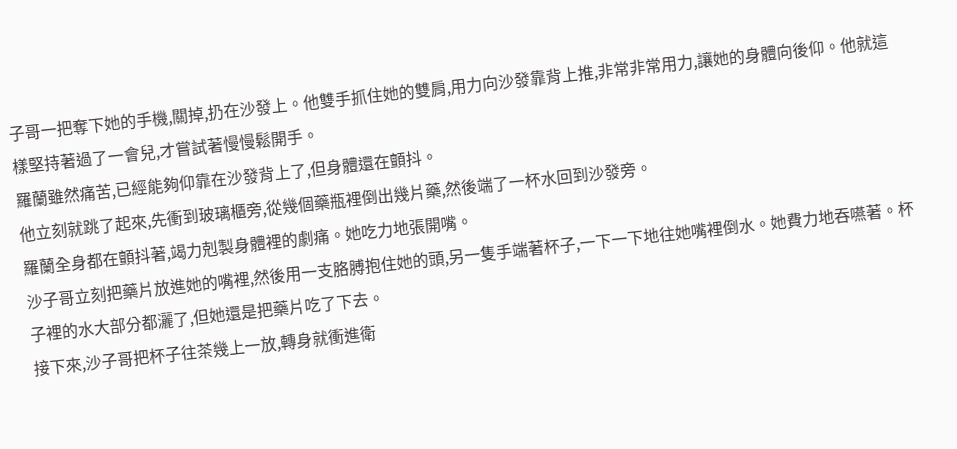子哥一把奪下她的手機,關掉,扔在沙發上。他雙手抓住她的雙肩,用力向沙發靠背上推,非常非常用力,讓她的身體向後仰。他就這樣堅持著過了一會兒,才嘗試著慢慢鬆開手。
羅蘭雖然痛苦,已經能夠仰靠在沙發背上了,但身體還在顫抖。
他立刻就跳了起來,先衝到玻璃櫃旁,從幾個藥瓶裡倒出幾片藥,然後端了一杯水回到沙發旁。
羅蘭全身都在顫抖著,竭力剋製身體裡的劇痛。她吃力地張開嘴。
沙子哥立刻把藥片放進她的嘴裡,然後用一支胳膊抱住她的頭,另一隻手端著杯子,一下一下地往她嘴裡倒水。她費力地吞嚥著。杯子裡的水大部分都灑了,但她還是把藥片吃了下去。
接下來,沙子哥把杯子往茶幾上一放,轉身就衝進衛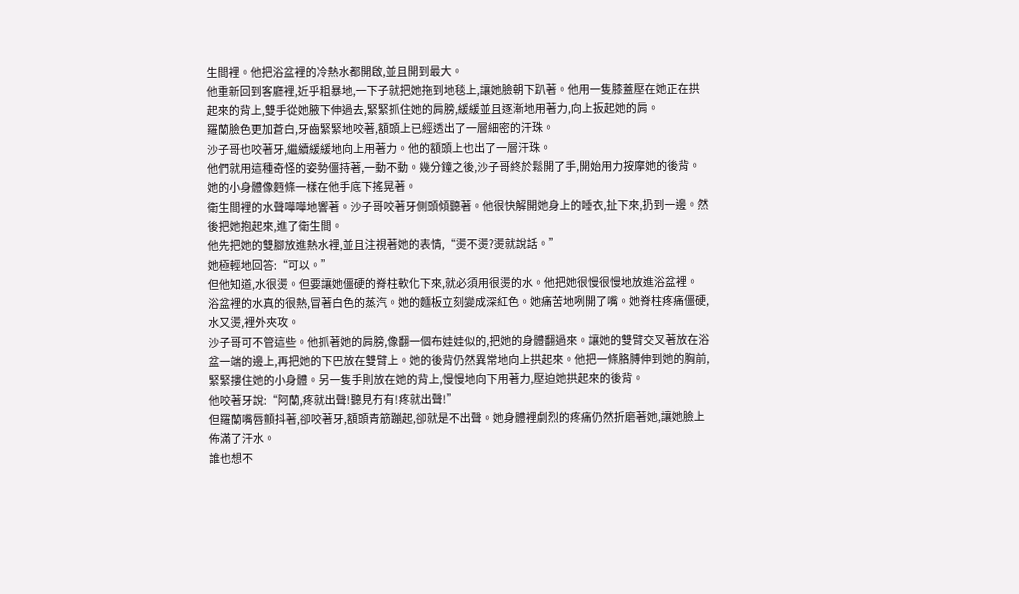生間裡。他把浴盆裡的冷熱水都開啟,並且開到最大。
他重新回到客廳裡,近乎粗暴地,一下子就把她拖到地毯上,讓她臉朝下趴著。他用一隻膝蓋壓在她正在拱起來的背上,雙手從她腋下伸過去,緊緊抓住她的肩膀,緩緩並且逐漸地用著力,向上扳起她的肩。
羅蘭臉色更加蒼白,牙齒緊緊地咬著,額頭上已經透出了一層細密的汗珠。
沙子哥也咬著牙,繼續緩緩地向上用著力。他的額頭上也出了一層汗珠。
他們就用這種奇怪的姿勢僵持著,一動不動。幾分鐘之後,沙子哥終於鬆開了手,開始用力按摩她的後背。她的小身體像麪條一樣在他手底下搖晃著。
衛生間裡的水聲嘩嘩地響著。沙子哥咬著牙側頭傾聽著。他很快解開她身上的睡衣,扯下來,扔到一邊。然後把她抱起來,進了衛生間。
他先把她的雙腳放進熱水裡,並且注視著她的表情,“燙不燙?燙就說話。”
她極輕地回答:“可以。”
但他知道,水很燙。但要讓她僵硬的脊柱軟化下來,就必須用很燙的水。他把她很慢很慢地放進浴盆裡。
浴盆裡的水真的很熱,冒著白色的蒸汽。她的麵板立刻變成深紅色。她痛苦地咧開了嘴。她脊柱疼痛僵硬,水又燙,裡外夾攻。
沙子哥可不管這些。他抓著她的肩膀,像翻一個布娃娃似的,把她的身體翻過來。讓她的雙臂交叉著放在浴盆一端的邊上,再把她的下巴放在雙臂上。她的後背仍然異常地向上拱起來。他把一條胳膊伸到她的胸前,緊緊摟住她的小身體。另一隻手則放在她的背上,慢慢地向下用著力,壓迫她拱起來的後背。
他咬著牙說:“阿蘭,疼就出聲!聽見冇有!疼就出聲!”
但羅蘭嘴唇顫抖著,卻咬著牙,額頭青筋蹦起,卻就是不出聲。她身體裡劇烈的疼痛仍然折磨著她,讓她臉上佈滿了汗水。
誰也想不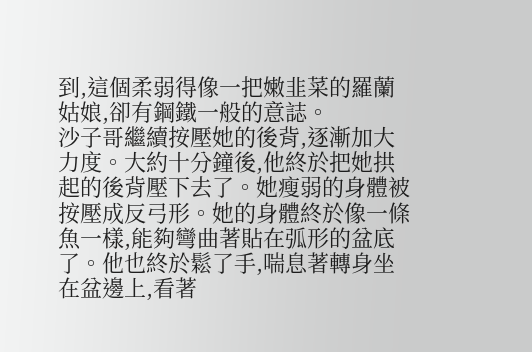到,這個柔弱得像一把嫩韭菜的羅蘭姑娘,卻有鋼鐵一般的意誌。
沙子哥繼續按壓她的後背,逐漸加大力度。大約十分鐘後,他終於把她拱起的後背壓下去了。她瘦弱的身體被按壓成反弓形。她的身體終於像一條魚一樣,能夠彎曲著貼在弧形的盆底了。他也終於鬆了手,喘息著轉身坐在盆邊上,看著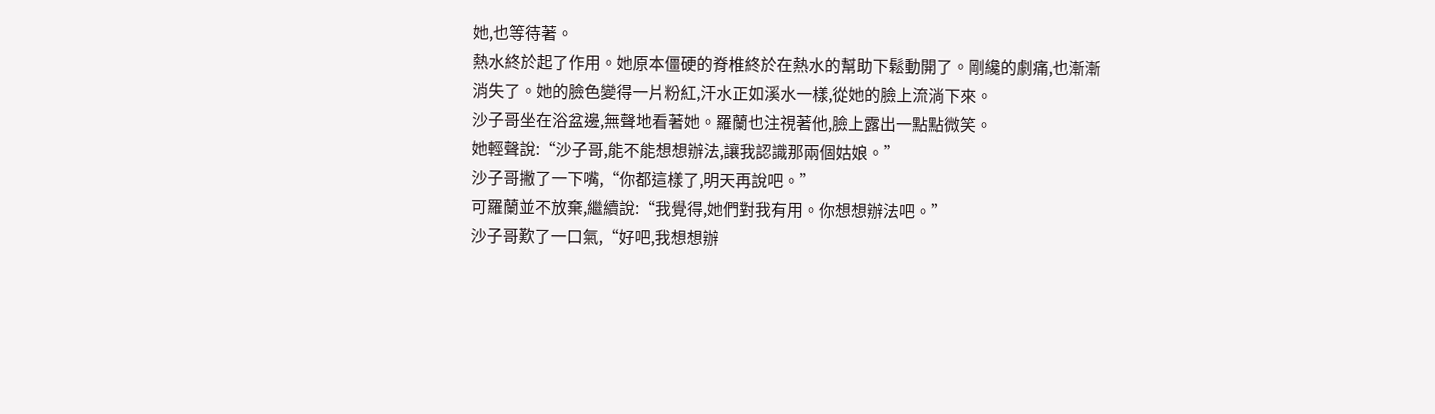她,也等待著。
熱水終於起了作用。她原本僵硬的脊椎終於在熱水的幫助下鬆動開了。剛纔的劇痛,也漸漸消失了。她的臉色變得一片粉紅,汗水正如溪水一樣,從她的臉上流淌下來。
沙子哥坐在浴盆邊,無聲地看著她。羅蘭也注視著他,臉上露出一點點微笑。
她輕聲說:“沙子哥,能不能想想辦法,讓我認識那兩個姑娘。”
沙子哥撇了一下嘴,“你都這樣了,明天再說吧。”
可羅蘭並不放棄,繼續說:“我覺得,她們對我有用。你想想辦法吧。”
沙子哥歎了一口氣,“好吧,我想想辦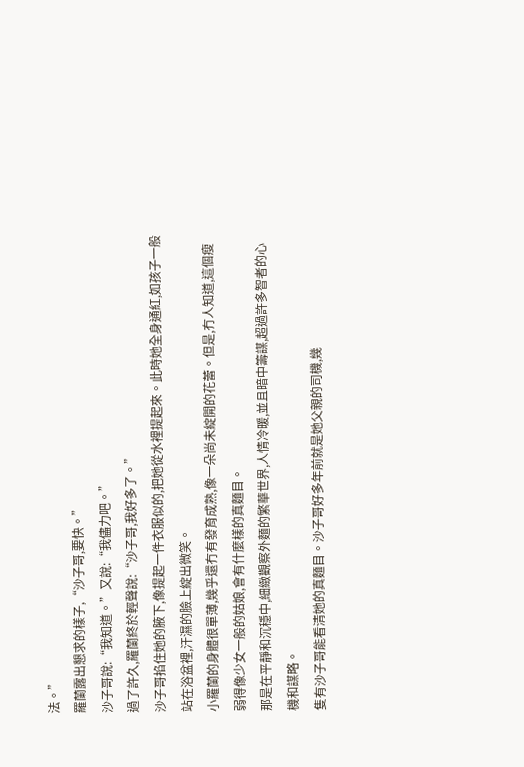法。”
羅蘭露出懇求的樣子,“沙子哥,要快。”
沙子哥說:“我知道。”又說:“我儘力吧。”
過了許久,羅蘭終於輕聲說:“沙子哥,我好多了。”
沙子哥掐住她的腋下,像提起一件衣服似的,把她從水裡提起來。此時她全身通紅,如孩子一般站在浴盆裡,汗濕的臉上綻出微笑。
小羅蘭的身體很單薄,幾乎還冇有發育成熟,像一朵尚未綻開的花蕾。但是,冇人知道,這個瘦弱得像少女一般的姑娘,會有什麼樣的真麵目。
那是在平靜和沉穩中,細緻觀察外麵的繁華世界,人情冷暖,並且暗中籌謀,超過許多智者的心機和謀略。
隻有沙子哥能看清她的真麵目。沙子哥好多年前就是她父親的司機,幾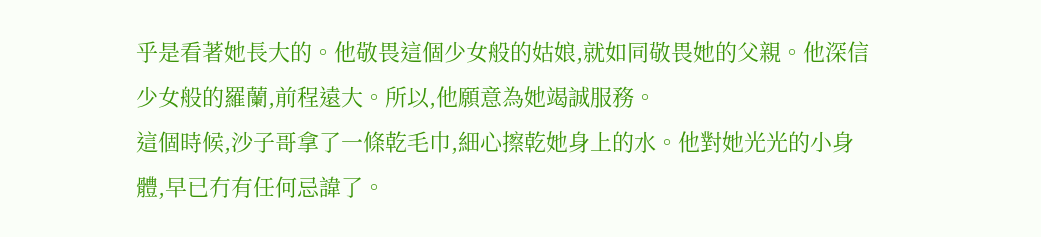乎是看著她長大的。他敬畏這個少女般的姑娘,就如同敬畏她的父親。他深信少女般的羅蘭,前程遠大。所以,他願意為她竭誠服務。
這個時候,沙子哥拿了一條乾毛巾,細心擦乾她身上的水。他對她光光的小身體,早已冇有任何忌諱了。